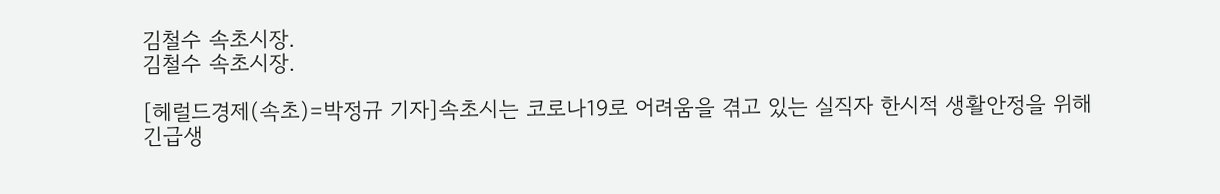김철수 속초시장.
김철수 속초시장.

[헤럴드경제(속초)=박정규 기자]속초시는 코로나19로 어려움을 겪고 있는 실직자 한시적 생활안정을 위해 긴급생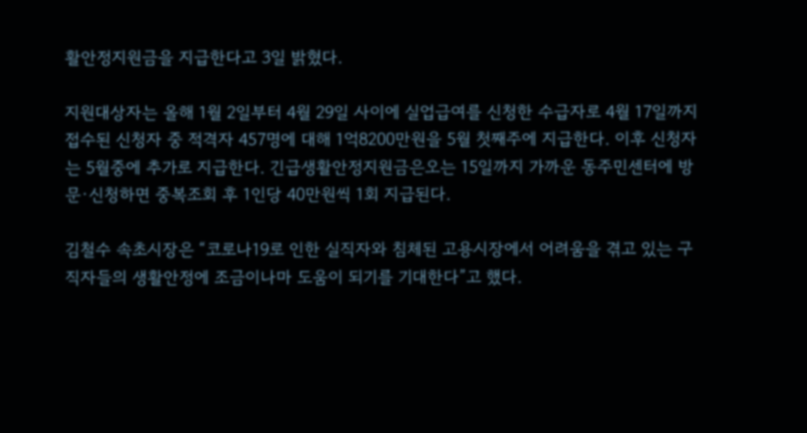활안정지원금을 지급한다고 3일 밝혔다.

지원대상자는 올해 1월 2일부터 4월 29일 사이에 실업급여를 신청한 수급자로 4월 17일까지 접수된 신청자 중 적격자 457명에 대해 1억8200만원을 5월 첫째주에 지급한다. 이후 신청자는 5월중에 추가로 지급한다. 긴급생활안정지원금은오는 15일까지 가까운 동주민센터에 방문·신청하면 중복조회 후 1인당 40만원씩 1회 지급된다.

김철수 속초시장은 “코로나19로 인한 실직자와 침체된 고용시장에서 어려움을 겪고 있는 구직자들의 생활안정에 조금이나마 도움이 되기를 기대한다”고 했다.